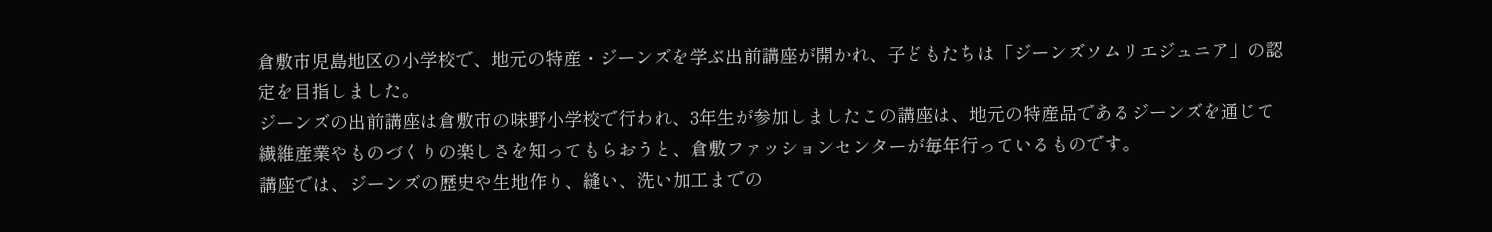倉敷市児島地区の小学校で、地元の特産・ジーンズを学ぶ出前講座が開かれ、子どもたちは「ジーンズソムリエジュニア」の認定を目指しました。
ジーンズの出前講座は倉敷市の味野小学校で行われ、3年生が参加しましたこの講座は、地元の特産品であるジーンズを通じて繊維産業やものづくりの楽しさを知ってもらおうと、倉敷ファッションセンターが毎年行っているものです。
講座では、ジーンズの歴史や生地作り、縫い、洗い加工までの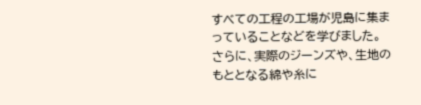すべての工程の工場が児島に集まっていることなどを学びました。
さらに、実際のジーンズや、生地のもととなる綿や糸に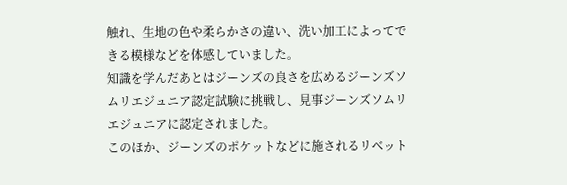触れ、生地の色や柔らかさの違い、洗い加工によってできる模様などを体感していました。
知識を学んだあとはジーンズの良さを広めるジーンズソムリエジュニア認定試験に挑戦し、見事ジーンズソムリエジュニアに認定されました。
このほか、ジーンズのポケットなどに施されるリベット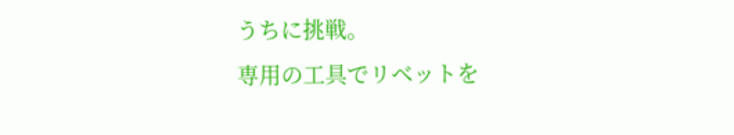うちに挑戦。
専用の工具でリベットを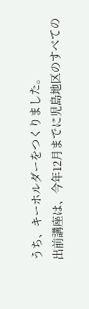うち、キーホルダーをつくりました。
出前講座は、今年12月までに児島地区のすべての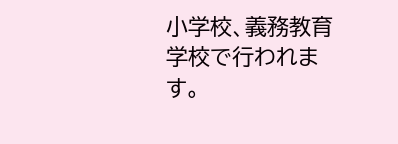小学校、義務教育学校で行われます。